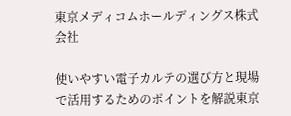東京メディコムホールディングス株式会社

使いやすい電子カルテの選び方と現場で活用するためのポイントを解説東京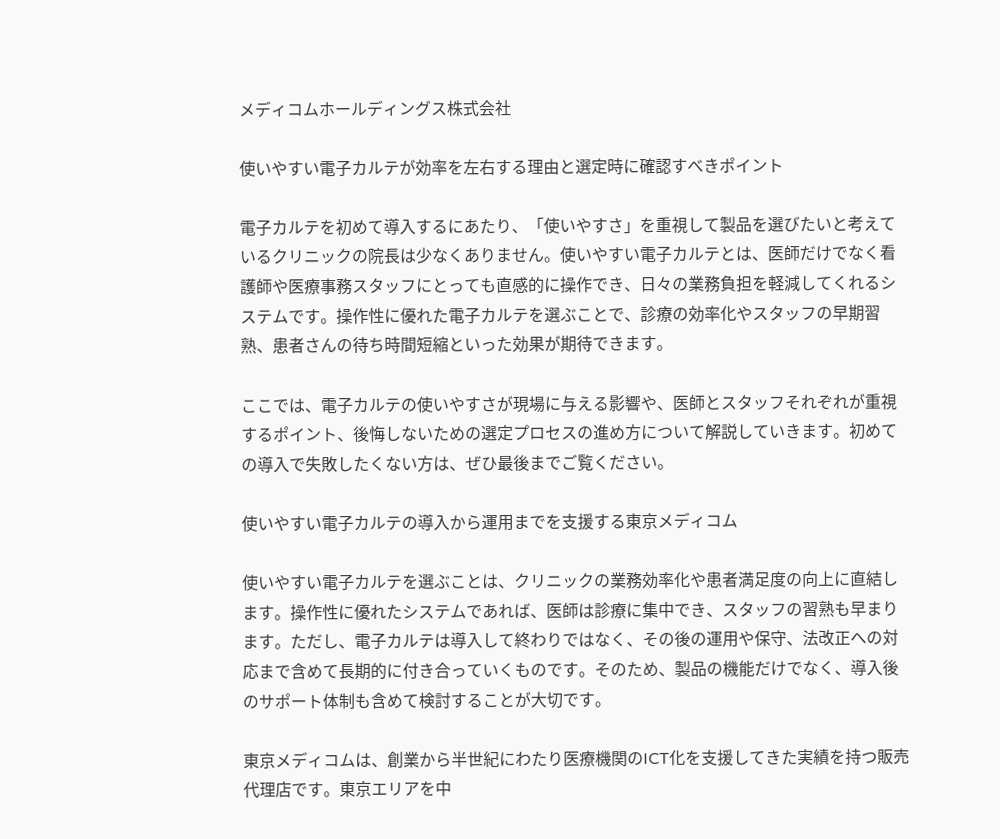メディコムホールディングス株式会社

使いやすい電子カルテが効率を左右する理由と選定時に確認すべきポイント

電子カルテを初めて導入するにあたり、「使いやすさ」を重視して製品を選びたいと考えているクリニックの院長は少なくありません。使いやすい電子カルテとは、医師だけでなく看護師や医療事務スタッフにとっても直感的に操作でき、日々の業務負担を軽減してくれるシステムです。操作性に優れた電子カルテを選ぶことで、診療の効率化やスタッフの早期習熟、患者さんの待ち時間短縮といった効果が期待できます。

ここでは、電子カルテの使いやすさが現場に与える影響や、医師とスタッフそれぞれが重視するポイント、後悔しないための選定プロセスの進め方について解説していきます。初めての導入で失敗したくない方は、ぜひ最後までご覧ください。

使いやすい電子カルテの導入から運用までを支援する東京メディコム

使いやすい電子カルテを選ぶことは、クリニックの業務効率化や患者満足度の向上に直結します。操作性に優れたシステムであれば、医師は診療に集中でき、スタッフの習熟も早まります。ただし、電子カルテは導入して終わりではなく、その後の運用や保守、法改正への対応まで含めて長期的に付き合っていくものです。そのため、製品の機能だけでなく、導入後のサポート体制も含めて検討することが大切です。

東京メディコムは、創業から半世紀にわたり医療機関のICT化を支援してきた実績を持つ販売代理店です。東京エリアを中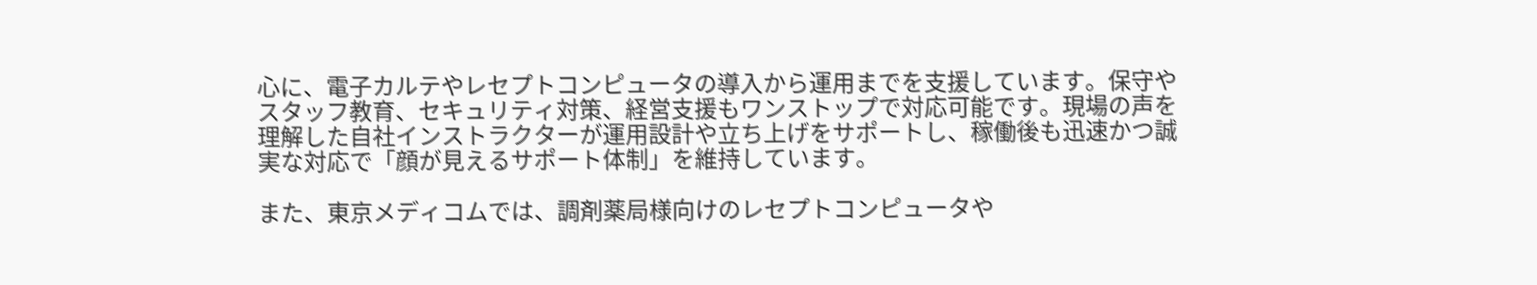心に、電子カルテやレセプトコンピュータの導入から運用までを支援しています。保守やスタッフ教育、セキュリティ対策、経営支援もワンストップで対応可能です。現場の声を理解した自社インストラクターが運用設計や立ち上げをサポートし、稼働後も迅速かつ誠実な対応で「顔が見えるサポート体制」を維持しています。

また、東京メディコムでは、調剤薬局様向けのレセプトコンピュータや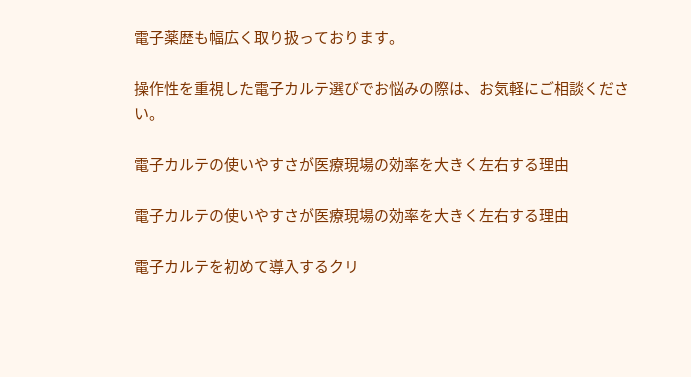電子薬歴も幅広く取り扱っております。

操作性を重視した電子カルテ選びでお悩みの際は、お気軽にご相談ください。

電子カルテの使いやすさが医療現場の効率を大きく左右する理由

電子カルテの使いやすさが医療現場の効率を大きく左右する理由

電子カルテを初めて導入するクリ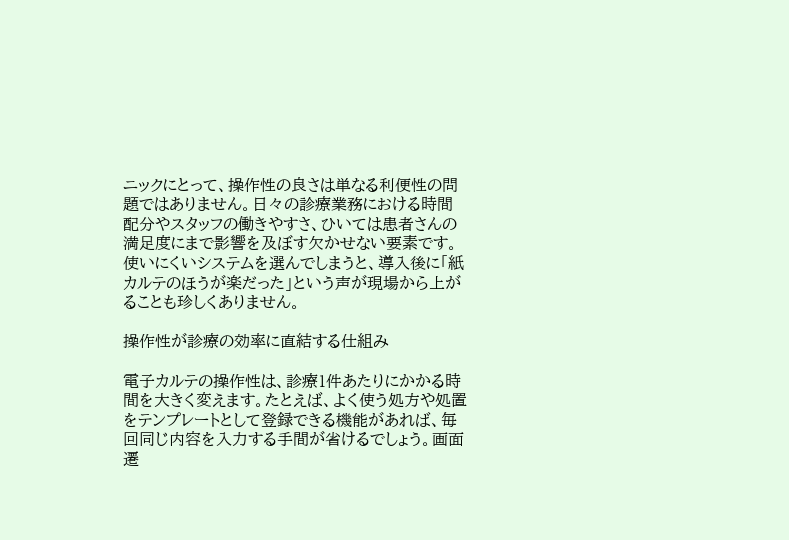ニックにとって、操作性の良さは単なる利便性の問題ではありません。日々の診療業務における時間配分やスタッフの働きやすさ、ひいては患者さんの満足度にまで影響を及ぼす欠かせない要素です。使いにくいシステムを選んでしまうと、導入後に「紙カルテのほうが楽だった」という声が現場から上がることも珍しくありません。

操作性が診療の効率に直結する仕組み

電子カルテの操作性は、診療1件あたりにかかる時間を大きく変えます。たとえば、よく使う処方や処置をテンプレートとして登録できる機能があれば、毎回同じ内容を入力する手間が省けるでしょう。画面遷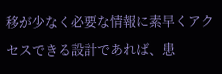移が少なく必要な情報に素早くアクセスできる設計であれば、患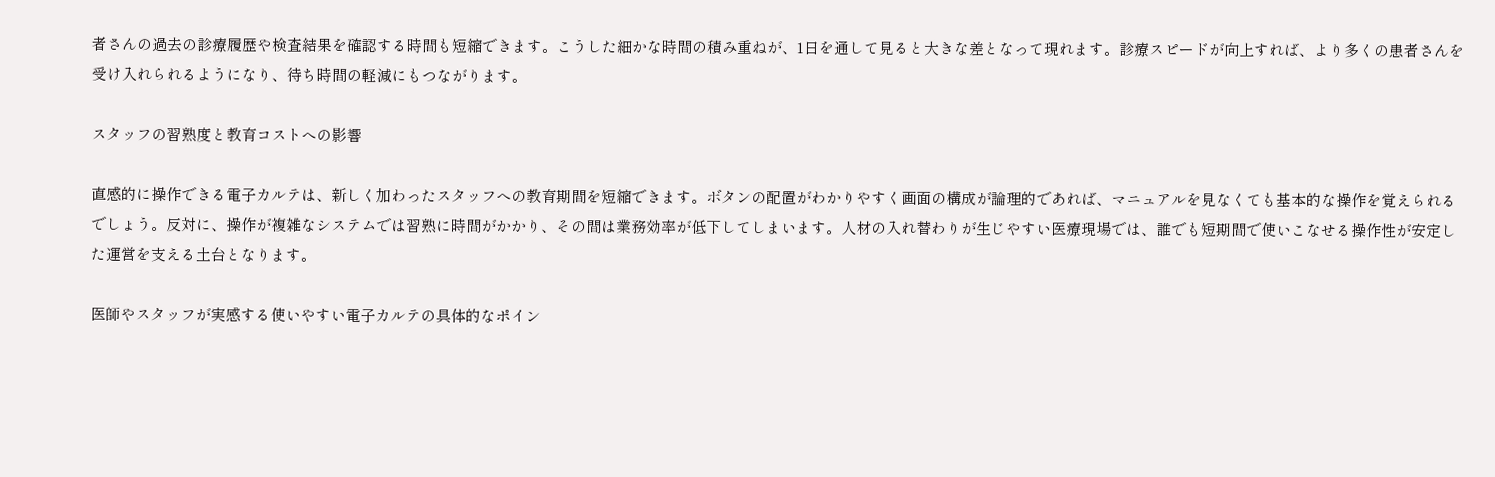者さんの過去の診療履歴や検査結果を確認する時間も短縮できます。こうした細かな時間の積み重ねが、1日を通して見ると大きな差となって現れます。診療スピードが向上すれば、より多くの患者さんを受け入れられるようになり、待ち時間の軽減にもつながります。

スタッフの習熟度と教育コストへの影響

直感的に操作できる電子カルテは、新しく加わったスタッフへの教育期間を短縮できます。ボタンの配置がわかりやすく画面の構成が論理的であれば、マニュアルを見なくても基本的な操作を覚えられるでしょう。反対に、操作が複雑なシステムでは習熟に時間がかかり、その間は業務効率が低下してしまいます。人材の入れ替わりが生じやすい医療現場では、誰でも短期間で使いこなせる操作性が安定した運営を支える土台となります。

医師やスタッフが実感する使いやすい電子カルテの具体的なポイン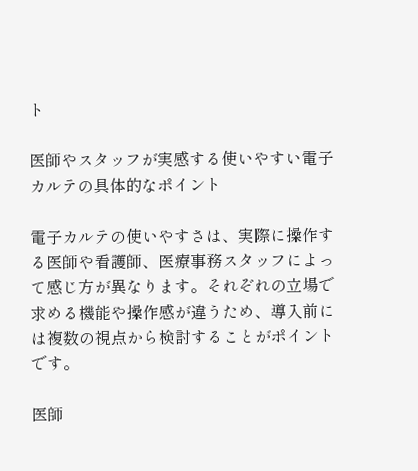ト

医師やスタッフが実感する使いやすい電子カルテの具体的なポイント

電子カルテの使いやすさは、実際に操作する医師や看護師、医療事務スタッフによって感じ方が異なります。それぞれの立場で求める機能や操作感が違うため、導入前には複数の視点から検討することがポイントです。

医師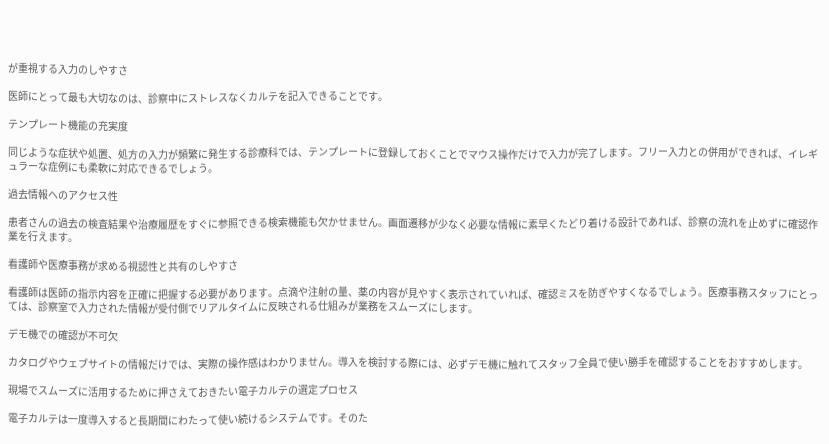が重視する入力のしやすさ

医師にとって最も大切なのは、診察中にストレスなくカルテを記入できることです。

テンプレート機能の充実度

同じような症状や処置、処方の入力が頻繁に発生する診療科では、テンプレートに登録しておくことでマウス操作だけで入力が完了します。フリー入力との併用ができれば、イレギュラーな症例にも柔軟に対応できるでしょう。

過去情報へのアクセス性

患者さんの過去の検査結果や治療履歴をすぐに参照できる検索機能も欠かせません。画面遷移が少なく必要な情報に素早くたどり着ける設計であれば、診察の流れを止めずに確認作業を行えます。

看護師や医療事務が求める視認性と共有のしやすさ

看護師は医師の指示内容を正確に把握する必要があります。点滴や注射の量、薬の内容が見やすく表示されていれば、確認ミスを防ぎやすくなるでしょう。医療事務スタッフにとっては、診察室で入力された情報が受付側でリアルタイムに反映される仕組みが業務をスムーズにします。

デモ機での確認が不可欠

カタログやウェブサイトの情報だけでは、実際の操作感はわかりません。導入を検討する際には、必ずデモ機に触れてスタッフ全員で使い勝手を確認することをおすすめします。

現場でスムーズに活用するために押さえておきたい電子カルテの選定プロセス

電子カルテは一度導入すると長期間にわたって使い続けるシステムです。そのた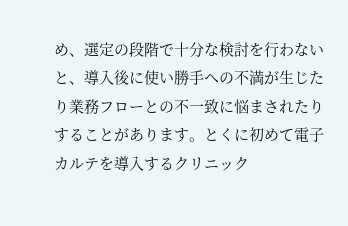め、選定の段階で十分な検討を行わないと、導入後に使い勝手への不満が生じたり業務フローとの不一致に悩まされたりすることがあります。とくに初めて電子カルテを導入するクリニック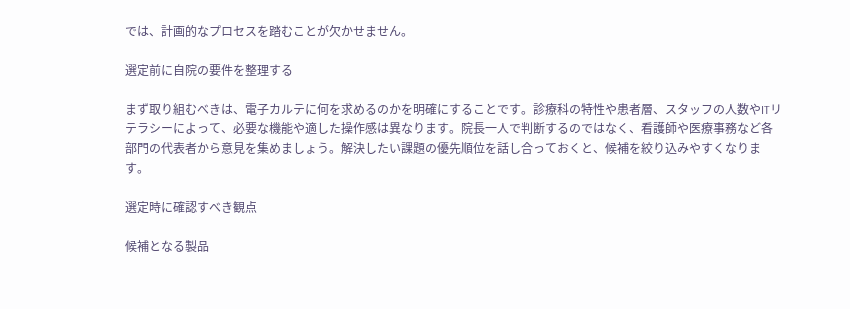では、計画的なプロセスを踏むことが欠かせません。

選定前に自院の要件を整理する

まず取り組むべきは、電子カルテに何を求めるのかを明確にすることです。診療科の特性や患者層、スタッフの人数やITリテラシーによって、必要な機能や適した操作感は異なります。院長一人で判断するのではなく、看護師や医療事務など各部門の代表者から意見を集めましょう。解決したい課題の優先順位を話し合っておくと、候補を絞り込みやすくなります。

選定時に確認すべき観点

候補となる製品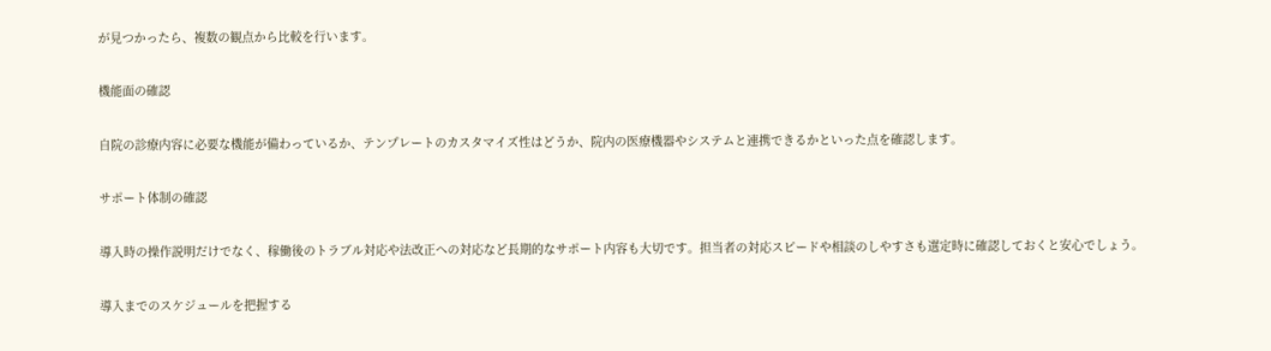が見つかったら、複数の観点から比較を行います。

機能面の確認

自院の診療内容に必要な機能が備わっているか、テンプレートのカスタマイズ性はどうか、院内の医療機器やシステムと連携できるかといった点を確認します。

サポート体制の確認

導入時の操作説明だけでなく、稼働後のトラブル対応や法改正への対応など長期的なサポート内容も大切です。担当者の対応スピードや相談のしやすさも選定時に確認しておくと安心でしょう。

導入までのスケジュールを把握する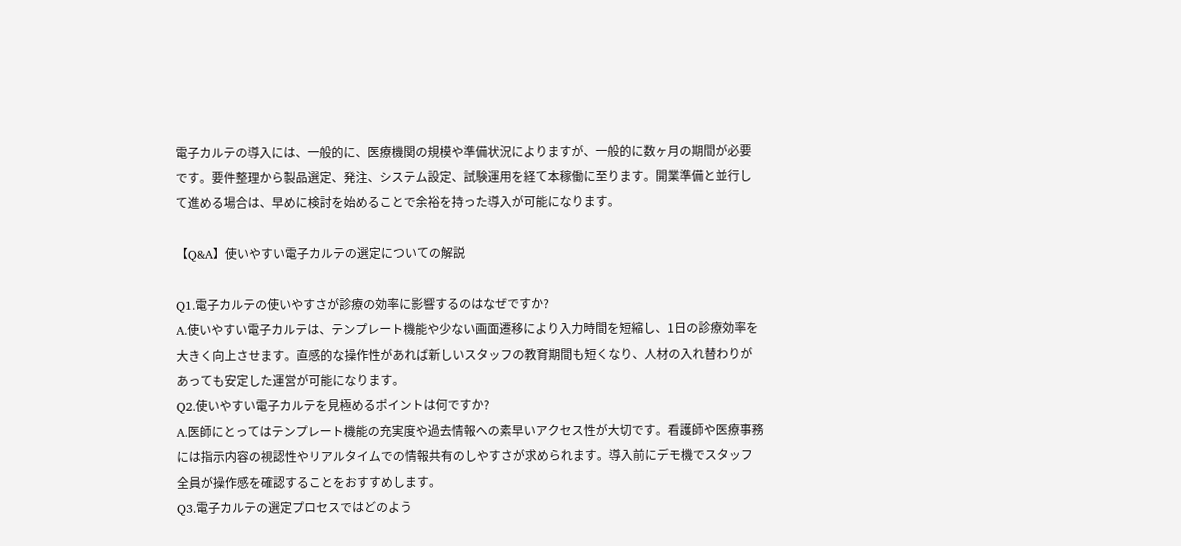電子カルテの導入には、一般的に、医療機関の規模や準備状況によりますが、一般的に数ヶ月の期間が必要です。要件整理から製品選定、発注、システム設定、試験運用を経て本稼働に至ります。開業準備と並行して進める場合は、早めに検討を始めることで余裕を持った導入が可能になります。

【Q&A】使いやすい電子カルテの選定についての解説

Q1.電子カルテの使いやすさが診療の効率に影響するのはなぜですか?
A.使いやすい電子カルテは、テンプレート機能や少ない画面遷移により入力時間を短縮し、1日の診療効率を大きく向上させます。直感的な操作性があれば新しいスタッフの教育期間も短くなり、人材の入れ替わりがあっても安定した運営が可能になります。
Q2.使いやすい電子カルテを見極めるポイントは何ですか?
A.医師にとってはテンプレート機能の充実度や過去情報への素早いアクセス性が大切です。看護師や医療事務には指示内容の視認性やリアルタイムでの情報共有のしやすさが求められます。導入前にデモ機でスタッフ全員が操作感を確認することをおすすめします。
Q3.電子カルテの選定プロセスではどのよう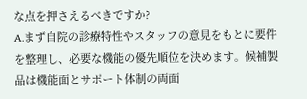な点を押さえるべきですか?
A.まず自院の診療特性やスタッフの意見をもとに要件を整理し、必要な機能の優先順位を決めます。候補製品は機能面とサポート体制の両面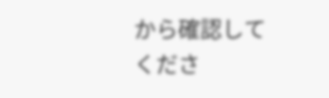から確認してくださ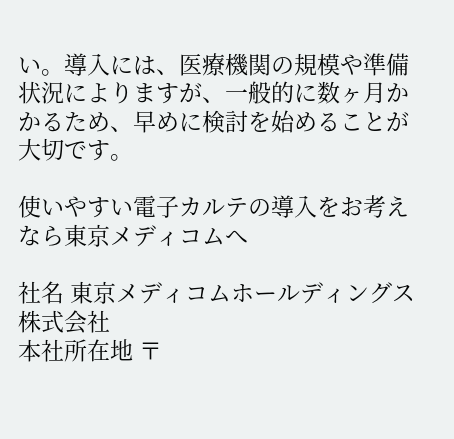い。導入には、医療機関の規模や準備状況によりますが、一般的に数ヶ月かかるため、早めに検討を始めることが大切です。

使いやすい電子カルテの導入をお考えなら東京メディコムへ

社名 東京メディコムホールディングス株式会社
本社所在地 〒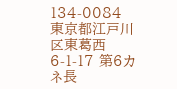134-0084 東京都江戸川区東葛西6-1-17 第6カネ長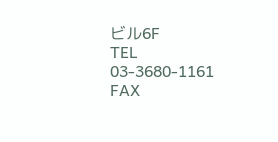ビル6F
TEL 03-3680-1161
FAX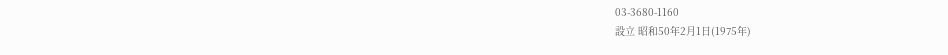03-3680-1160
設立 昭和50年2月1日(1975年)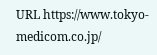URL https://www.tokyo-medicom.co.jp/